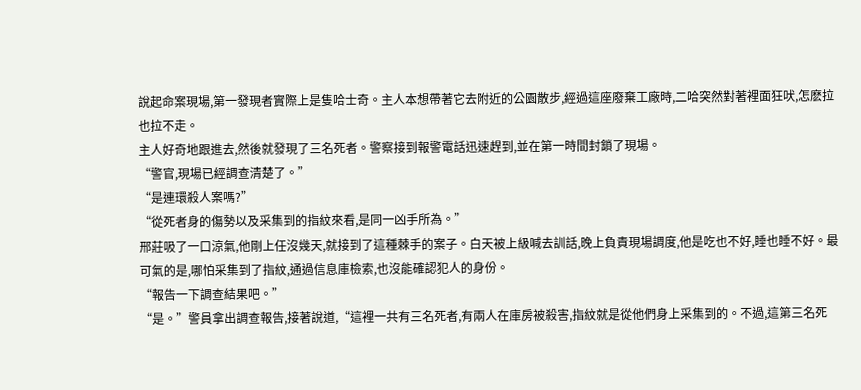說起命案現場,第一發現者實際上是隻哈士奇。主人本想帶著它去附近的公園散步,經過這座廢棄工廠時,二哈突然對著裡面狂吠,怎麽拉也拉不走。
主人好奇地跟進去,然後就發現了三名死者。警察接到報警電話迅速趕到,並在第一時間封鎖了現場。
“警官,現場已經調查清楚了。”
“是連環殺人案嗎?”
“從死者身的傷勢以及采集到的指紋來看,是同一凶手所為。”
邢莊吸了一口涼氣,他剛上任沒幾天,就接到了這種棘手的案子。白天被上級喊去訓話,晚上負責現場調度,他是吃也不好,睡也睡不好。最可氣的是,哪怕采集到了指紋,通過信息庫檢索,也沒能確認犯人的身份。
“報告一下調查結果吧。”
“是。”警員拿出調查報告,接著說道,“這裡一共有三名死者,有兩人在庫房被殺害,指紋就是從他們身上采集到的。不過,這第三名死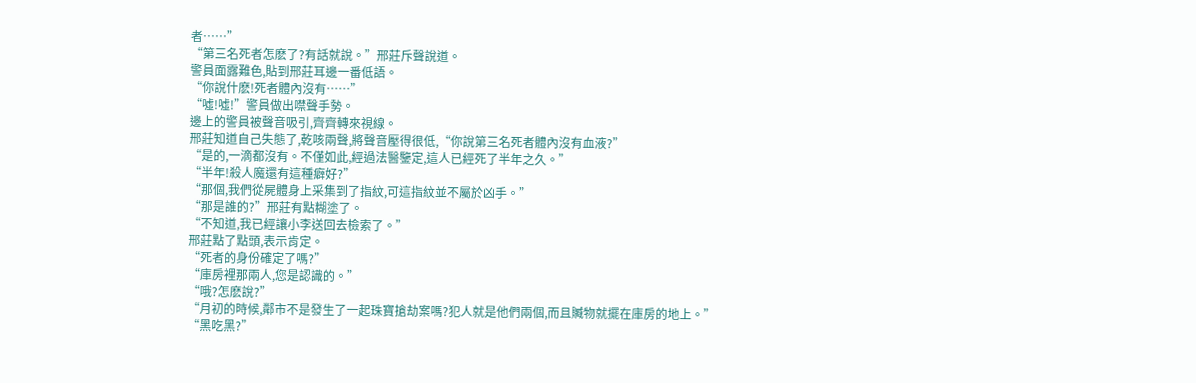者……”
“第三名死者怎麽了?有話就說。”邢莊斥聲說道。
警員面露難色,貼到邢莊耳邊一番低語。
“你說什麽!死者體內沒有……”
“噓!噓!”警員做出噤聲手勢。
邊上的警員被聲音吸引,齊齊轉來視線。
邢莊知道自己失態了,乾咳兩聲,將聲音壓得很低,“你說第三名死者體內沒有血液?”
“是的,一滴都沒有。不僅如此,經過法醫鑒定,這人已經死了半年之久。”
“半年!殺人魔還有這種癖好?”
“那個,我們從屍體身上采集到了指紋,可這指紋並不屬於凶手。”
“那是誰的?”邢莊有點糊塗了。
“不知道,我已經讓小李送回去檢索了。”
邢莊點了點頭,表示肯定。
“死者的身份確定了嗎?”
“庫房裡那兩人,您是認識的。”
“哦?怎麽說?”
“月初的時候,鄰市不是發生了一起珠寶搶劫案嗎?犯人就是他們兩個,而且贓物就擺在庫房的地上。”
“黑吃黑?”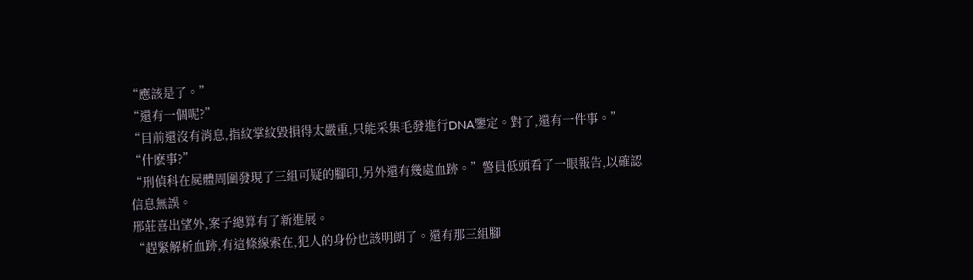“應該是了。”
“還有一個呢?”
“目前還沒有消息,指紋掌紋毀損得太嚴重,只能采集毛發進行DNA鑒定。對了,還有一件事。”
“什麽事?”
“刑偵科在屍體周圍發現了三組可疑的腳印,另外還有幾處血跡。”警員低頭看了一眼報告,以確認信息無誤。
邢莊喜出望外,案子總算有了新進展。
“趕緊解析血跡,有這條線索在,犯人的身份也該明朗了。還有那三組腳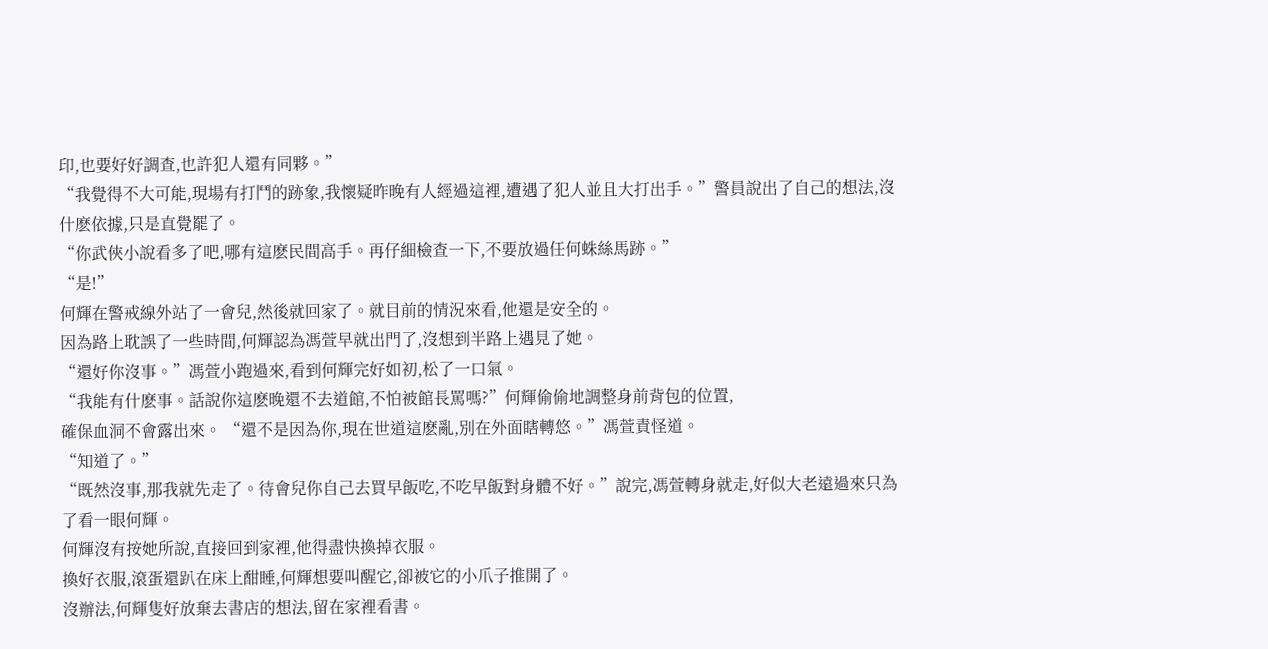印,也要好好調查,也許犯人還有同夥。”
“我覺得不大可能,現場有打鬥的跡象,我懷疑昨晚有人經過這裡,遭遇了犯人並且大打出手。”警員說出了自己的想法,沒什麽依據,只是直覺罷了。
“你武俠小說看多了吧,哪有這麽民間高手。再仔細檢查一下,不要放過任何蛛絲馬跡。”
“是!”
何輝在警戒線外站了一會兒,然後就回家了。就目前的情況來看,他還是安全的。
因為路上耽誤了一些時間,何輝認為馮萱早就出門了,沒想到半路上遇見了她。
“還好你沒事。”馮萱小跑過來,看到何輝完好如初,松了一口氣。
“我能有什麽事。話說你這麽晚還不去道館,不怕被館長罵嗎?”何輝偷偷地調整身前背包的位置,
確保血洞不會露出來。 “還不是因為你,現在世道這麽亂,別在外面瞎轉悠。”馮萱責怪道。
“知道了。”
“既然沒事,那我就先走了。待會兒你自己去買早飯吃,不吃早飯對身體不好。”說完,馮萱轉身就走,好似大老遠過來只為了看一眼何輝。
何輝沒有按她所說,直接回到家裡,他得盡快換掉衣服。
換好衣服,滾蛋還趴在床上酣睡,何輝想要叫醒它,卻被它的小爪子推開了。
沒辦法,何輝隻好放棄去書店的想法,留在家裡看書。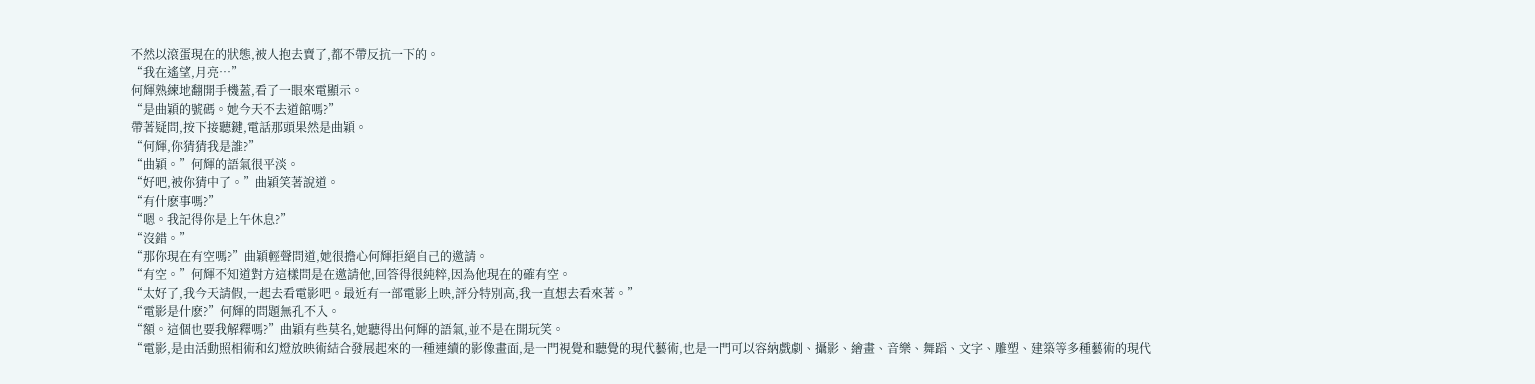不然以滾蛋現在的狀態,被人抱去賣了,都不帶反抗一下的。
“我在遙望,月亮…”
何輝熟練地翻開手機蓋,看了一眼來電顯示。
“是曲穎的號碼。她今天不去道館嗎?”
帶著疑問,按下接聽鍵,電話那頭果然是曲穎。
“何輝,你猜猜我是誰?”
“曲穎。”何輝的語氣很平淡。
“好吧,被你猜中了。”曲穎笑著說道。
“有什麽事嗎?”
“嗯。我記得你是上午休息?”
“沒錯。”
“那你現在有空嗎?”曲穎輕聲問道,她很擔心何輝拒絕自己的邀請。
“有空。”何輝不知道對方這樣問是在邀請他,回答得很純粹,因為他現在的確有空。
“太好了,我今天請假,一起去看電影吧。最近有一部電影上映,評分特別高,我一直想去看來著。”
“電影是什麽?”何輝的問題無孔不入。
“額。這個也要我解釋嗎?”曲穎有些莫名,她聽得出何輝的語氣,並不是在開玩笑。
“電影,是由活動照相術和幻燈放映術結合發展起來的一種連續的影像畫面,是一門視覺和聽覺的現代藝術,也是一門可以容納戲劇、攝影、繪畫、音樂、舞蹈、文字、雕塑、建築等多種藝術的現代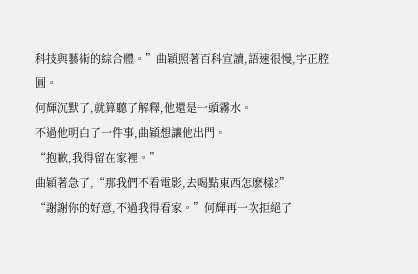科技與藝術的綜合體。”曲穎照著百科宣讀,語速很慢,字正腔圓。
何輝沉默了,就算聽了解釋,他還是一頭霧水。
不過他明白了一件事,曲穎想讓他出門。
“抱歉,我得留在家裡。”
曲穎著急了,“那我們不看電影,去喝點東西怎麽樣?”
“謝謝你的好意,不過我得看家。”何輝再一次拒絕了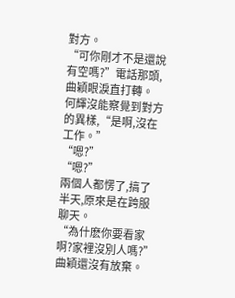對方。
“可你剛才不是還說有空嗎?”電話那頭,曲穎眼淚直打轉。
何輝沒能察覺到對方的異樣,“是啊,沒在工作。”
“嗯?”
“嗯?”
兩個人都愣了,搞了半天,原來是在跨服聊天。
“為什麽你要看家啊?家裡沒別人嗎?”曲穎還沒有放棄。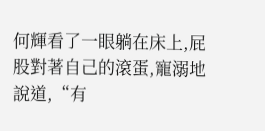何輝看了一眼躺在床上,屁股對著自己的滾蛋,寵溺地說道,“有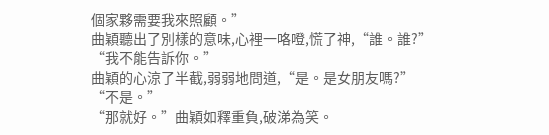個家夥需要我來照顧。”
曲穎聽出了別樣的意味,心裡一咯噔,慌了神,“誰。誰?”
“我不能告訴你。”
曲穎的心涼了半截,弱弱地問道,“是。是女朋友嗎?”
“不是。”
“那就好。”曲穎如釋重負,破涕為笑。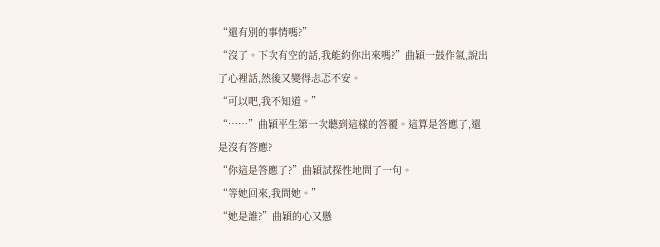“還有別的事情嗎?”
“沒了。下次有空的話,我能約你出來嗎?”曲穎一鼓作氣,說出了心裡話,然後又變得忐忑不安。
“可以吧,我不知道。”
“……”曲穎平生第一次聽到這樣的答覆。這算是答應了,還是沒有答應?
“你這是答應了?”曲穎試探性地問了一句。
“等她回來,我問她。”
“她是誰?”曲穎的心又懸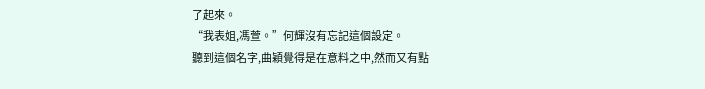了起來。
“我表姐,馮萱。”何輝沒有忘記這個設定。
聽到這個名字,曲穎覺得是在意料之中,然而又有點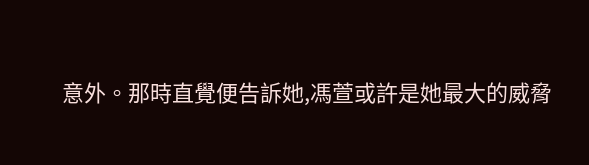意外。那時直覺便告訴她,馮萱或許是她最大的威脅